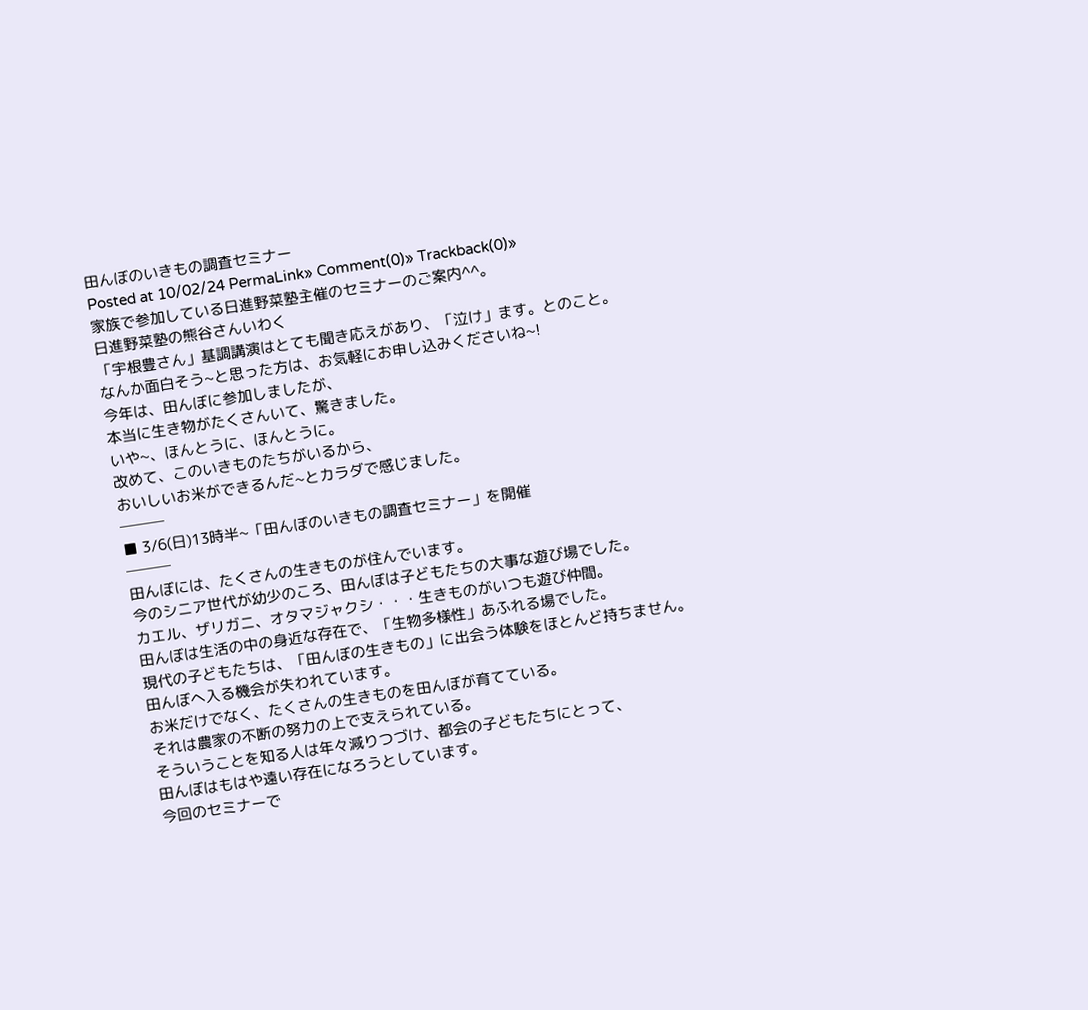田んぼのいきもの調査セミナー
Posted at 10/02/24 PermaLink» Comment(0)» Trackback(0)»
家族で参加している日進野菜塾主催のセミナーのご案内^^。
日進野菜塾の熊谷さんいわく
「宇根豊さん」基調講演はとても聞き応えがあり、「泣け」ます。とのこと。
なんか面白そう~と思った方は、お気軽にお申し込みくださいね~!
今年は、田んぼに参加しましたが、
本当に生き物がたくさんいて、驚きました。
いや~、ほんとうに、ほんとうに。
改めて、このいきものたちがいるから、
おいしいお米ができるんだ~とカラダで感じました。
───
■ 3/6(日)13時半~「田んぼのいきもの調査セミナー」を開催
───
田んぼには、たくさんの生きものが住んでいます。
今のシニア世代が幼少のころ、田んぼは子どもたちの大事な遊び場でした。
カエル、ザリガニ、オタマジャクシ・・・生きものがいつも遊び仲間。
田んぼは生活の中の身近な存在で、「生物多様性」あふれる場でした。
現代の子どもたちは、「田んぼの生きもの」に出会う体験をほとんど持ちません。
田んぼへ入る機会が失われています。
お米だけでなく、たくさんの生きものを田んぼが育てている。
それは農家の不断の努力の上で支えられている。
そういうことを知る人は年々減りつづけ、都会の子どもたちにとって、
田んぼはもはや遠い存在になろうとしています。
今回のセミナーで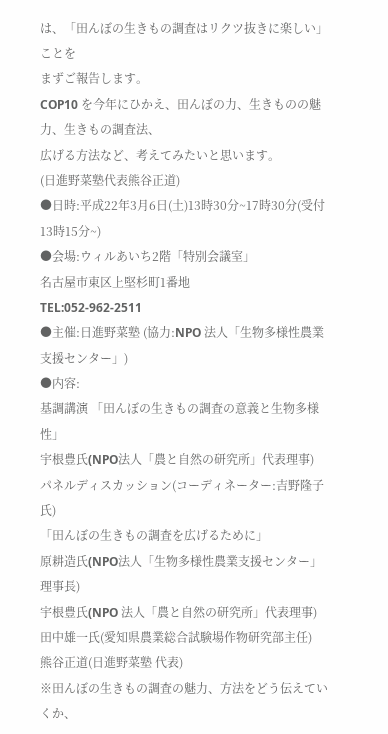は、「田んぼの生きもの調査はリクツ抜きに楽しい」ことを
まずご報告します。
COP10 を今年にひかえ、田んぼの力、生きものの魅力、生きもの調査法、
広げる方法など、考えてみたいと思います。
(日進野菜塾代表熊谷正道)
●日時:平成22年3月6日(土)13時30分~17時30分(受付13時15分~)
●会場:ウィルあいち2階「特別会議室」
名古屋市東区上堅杉町1番地
TEL:052-962-2511
●主催:日進野菜塾 (協力:NPO 法人「生物多様性農業支援センター」)
●内容:
基調講演 「田んぼの生きもの調査の意義と生物多様性」
宇根豊氏(NPO法人「農と自然の研究所」代表理事)
パネルディスカッション(コーディネーター:吉野隆子氏)
「田んぼの生きもの調査を広げるために」
原耕造氏(NPO法人「生物多様性農業支援センター」理事長)
宇根豊氏(NPO 法人「農と自然の研究所」代表理事)
田中雄一氏(愛知県農業総合試験場作物研究部主任)
熊谷正道(日進野菜塾 代表)
※田んぼの生きもの調査の魅力、方法をどう伝えていくか、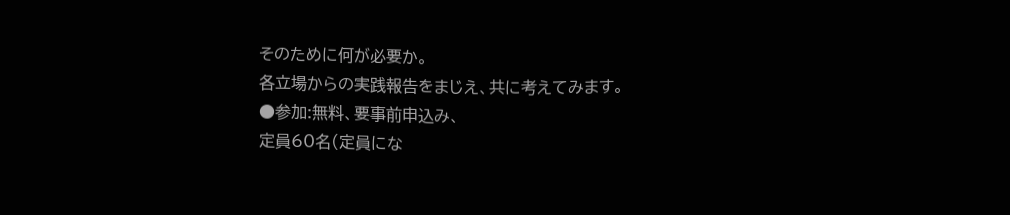そのために何が必要か。
各立場からの実践報告をまじえ、共に考えてみます。
●参加:無料、要事前申込み、
定員60名(定員にな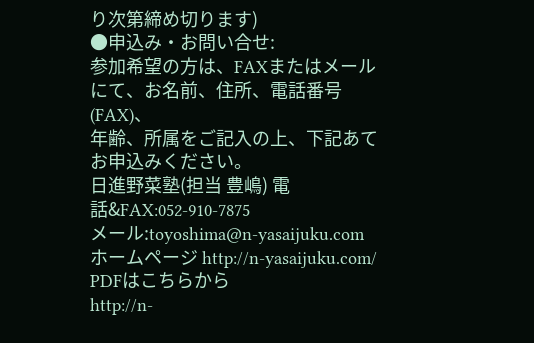り次第締め切ります)
●申込み・お問い合せ:
参加希望の方は、FAXまたはメールにて、お名前、住所、電話番号(FAX)、
年齢、所属をご記入の上、下記あてお申込みください。
日進野菜塾(担当 豊嶋) 電話&FAX:052-910-7875
メール:toyoshima@n-yasaijuku.com
ホームページ http://n-yasaijuku.com/
PDFはこちらから
http://n-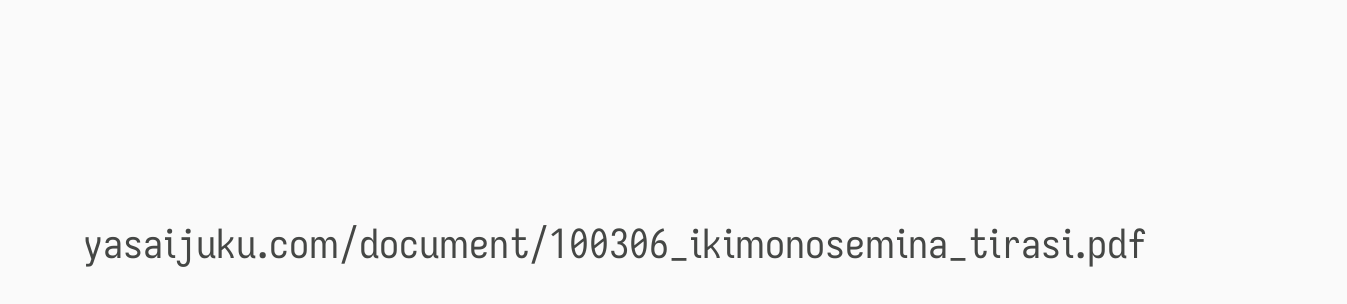yasaijuku.com/document/100306_ikimonosemina_tirasi.pdf